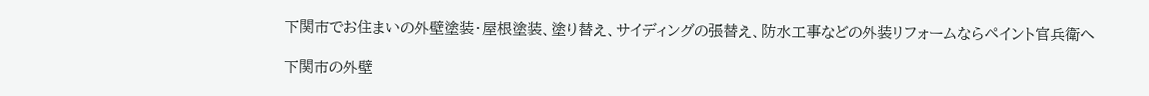下関市でお住まいの外壁塗装・屋根塗装、塗り替え、サイディングの張替え、防水工事などの外装リフォームならペイント官兵衛へ

下関市の外壁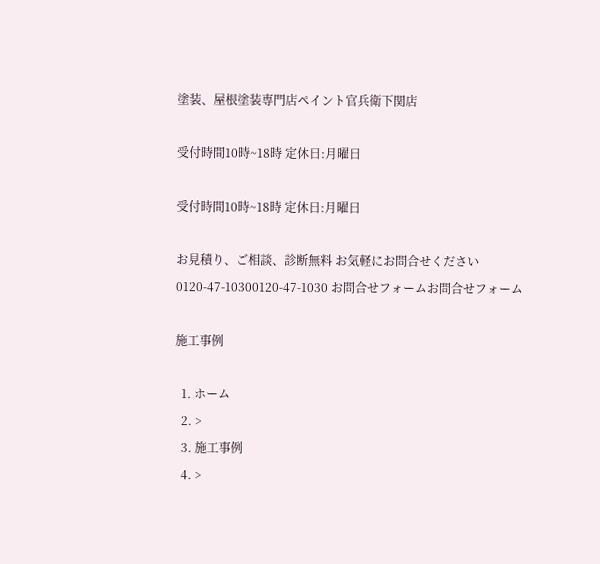塗装、屋根塗装専門店ペイント官兵衛下関店

受付時間10時~18時 定休日:月曜日

受付時間10時~18時 定休日:月曜日

お見積り、ご相談、診断無料 お気軽にお問合せください
0120-47-10300120-47-1030 お問合せフォームお問合せフォーム

施工事例

  1. ホーム
  2. >
  3. 施工事例
  4. >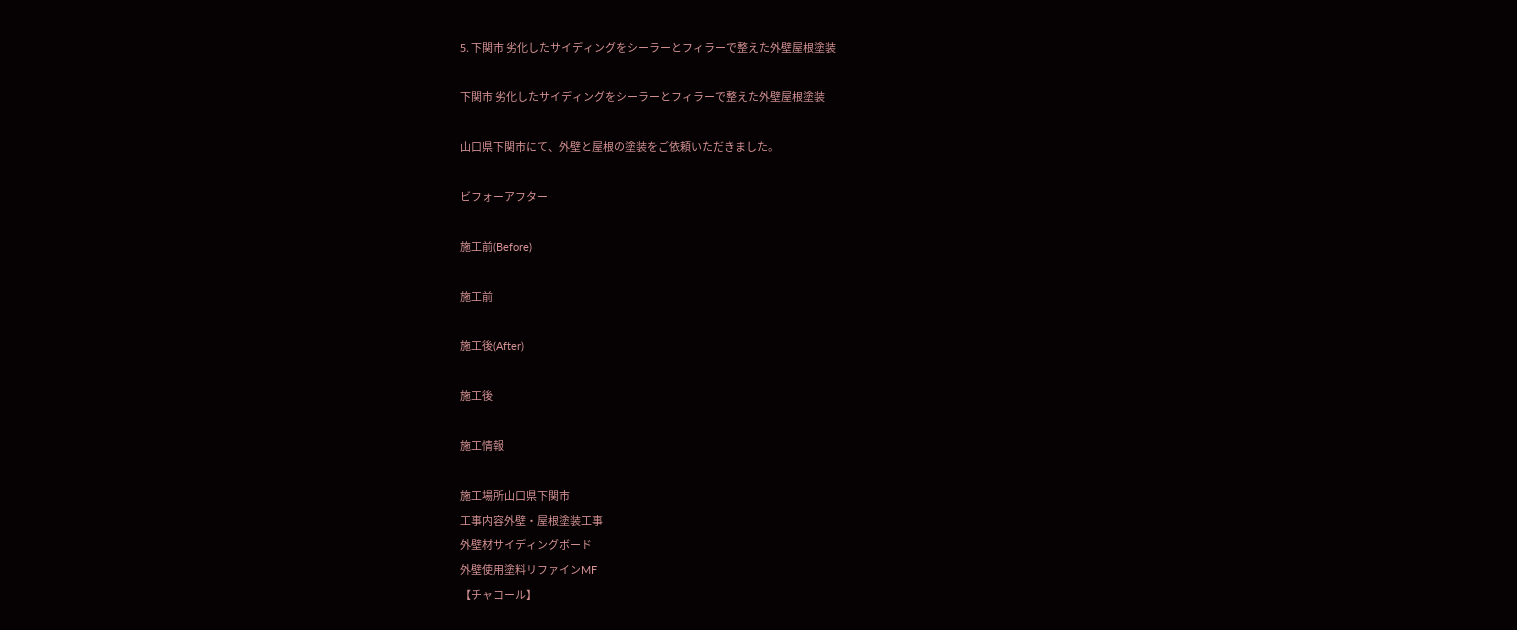5. 下関市 劣化したサイディングをシーラーとフィラーで整えた外壁屋根塗装

下関市 劣化したサイディングをシーラーとフィラーで整えた外壁屋根塗装

山口県下関市にて、外壁と屋根の塗装をご依頼いただきました。

ビフォーアフター

施工前(Before)

施工前

施工後(After)

施工後

施工情報

施工場所山口県下関市
工事内容外壁・屋根塗装工事
外壁材サイディングボード
外壁使用塗料リファインMF
【チャコール】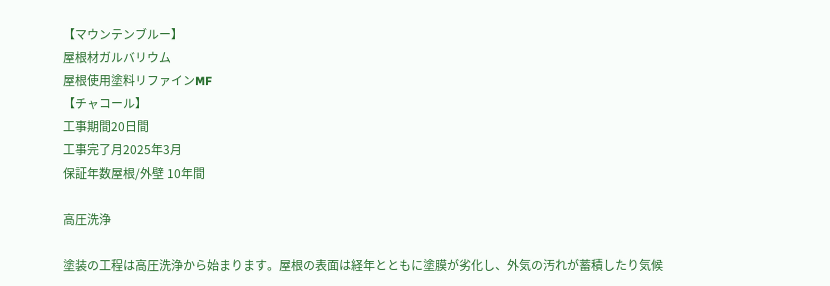【マウンテンブルー】
屋根材ガルバリウム
屋根使用塗料リファインMF
【チャコール】
工事期間20日間
工事完了月2025年3月
保証年数屋根/外壁 10年間

高圧洗浄

塗装の工程は高圧洗浄から始まります。屋根の表面は経年とともに塗膜が劣化し、外気の汚れが蓄積したり気候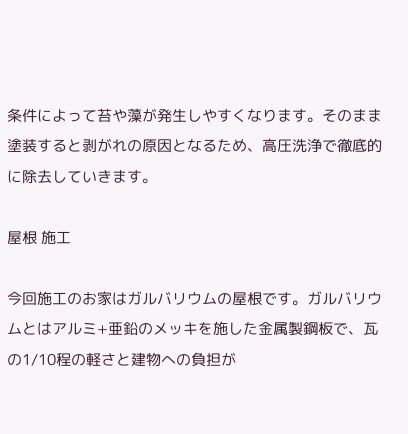条件によって苔や藻が発生しやすくなります。そのまま塗装すると剥がれの原因となるため、高圧洗浄で徹底的に除去していきます。

屋根 施工

今回施工のお家はガルバリウムの屋根です。ガルバリウムとはアルミ+亜鉛のメッキを施した金属製鋼板で、瓦の1/10程の軽さと建物への負担が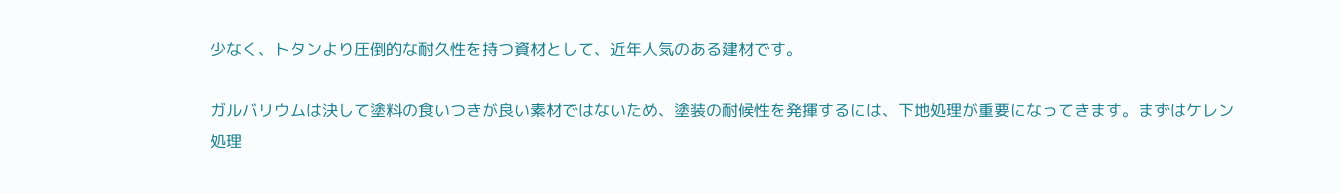少なく、トタンより圧倒的な耐久性を持つ資材として、近年人気のある建材です。

ガルバリウムは決して塗料の食いつきが良い素材ではないため、塗装の耐候性を発揮するには、下地処理が重要になってきます。まずはケレン処理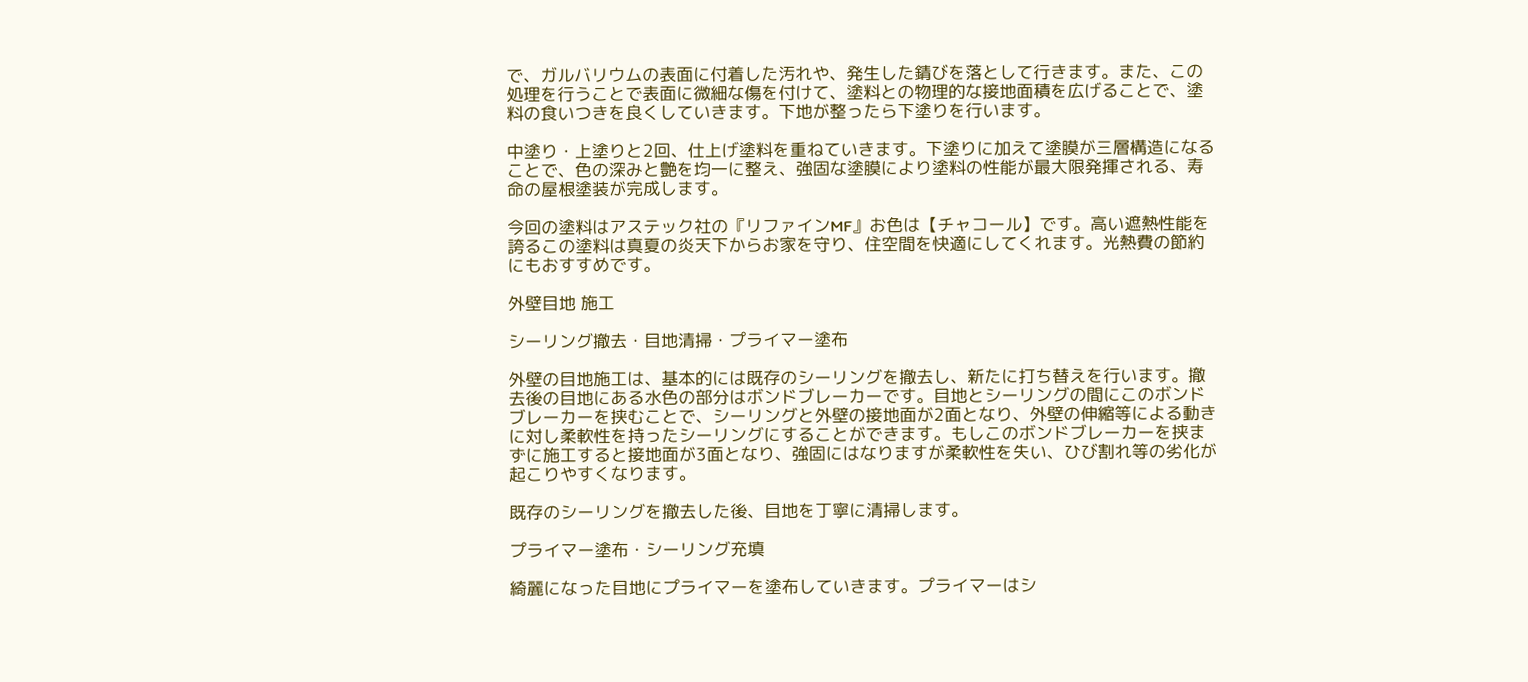で、ガルバリウムの表面に付着した汚れや、発生した錆びを落として行きます。また、この処理を行うことで表面に微細な傷を付けて、塗料との物理的な接地面積を広げることで、塗料の食いつきを良くしていきます。下地が整ったら下塗りを行います。

中塗り・上塗りと2回、仕上げ塗料を重ねていきます。下塗りに加えて塗膜が三層構造になることで、色の深みと艶を均一に整え、強固な塗膜により塗料の性能が最大限発揮される、寿命の屋根塗装が完成します。

今回の塗料はアステック社の『リファインMF』お色は【チャコール】です。高い遮熱性能を誇るこの塗料は真夏の炎天下からお家を守り、住空間を快適にしてくれます。光熱費の節約にもおすすめです。

外壁目地 施工

シーリング撤去・目地清掃・プライマー塗布

外壁の目地施工は、基本的には既存のシーリングを撤去し、新たに打ち替えを行います。撤去後の目地にある水色の部分はボンドブレーカーです。目地とシーリングの間にこのボンドブレーカーを挟むことで、シーリングと外壁の接地面が2面となり、外壁の伸縮等による動きに対し柔軟性を持ったシーリングにすることができます。もしこのボンドブレーカーを挟まずに施工すると接地面が3面となり、強固にはなりますが柔軟性を失い、ひび割れ等の劣化が起こりやすくなります。

既存のシーリングを撤去した後、目地を丁寧に清掃します。

プライマー塗布・シーリング充填

綺麗になった目地にプライマーを塗布していきます。プライマーはシ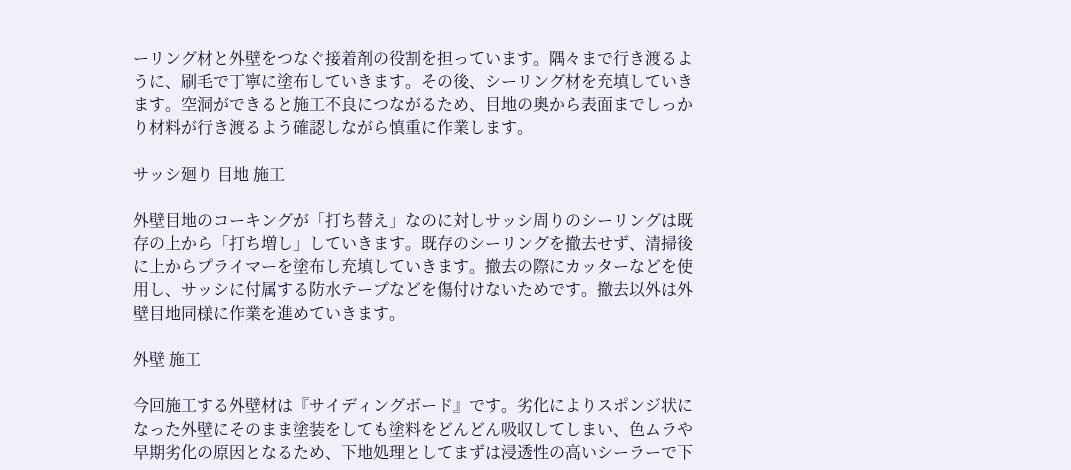ーリング材と外壁をつなぐ接着剤の役割を担っています。隅々まで行き渡るように、刷毛で丁寧に塗布していきます。その後、シーリング材を充填していきます。空洞ができると施工不良につながるため、目地の奥から表面までしっかり材料が行き渡るよう確認しながら慎重に作業します。

サッシ廻り 目地 施工

外壁目地のコーキングが「打ち替え」なのに対しサッシ周りのシーリングは既存の上から「打ち増し」していきます。既存のシーリングを撤去せず、清掃後に上からプライマーを塗布し充填していきます。撤去の際にカッターなどを使用し、サッシに付属する防水テープなどを傷付けないためです。撤去以外は外壁目地同様に作業を進めていきます。

外壁 施工

今回施工する外壁材は『サイディングボード』です。劣化によりスポンジ状になった外壁にそのまま塗装をしても塗料をどんどん吸収してしまい、色ムラや早期劣化の原因となるため、下地処理としてまずは浸透性の高いシーラーで下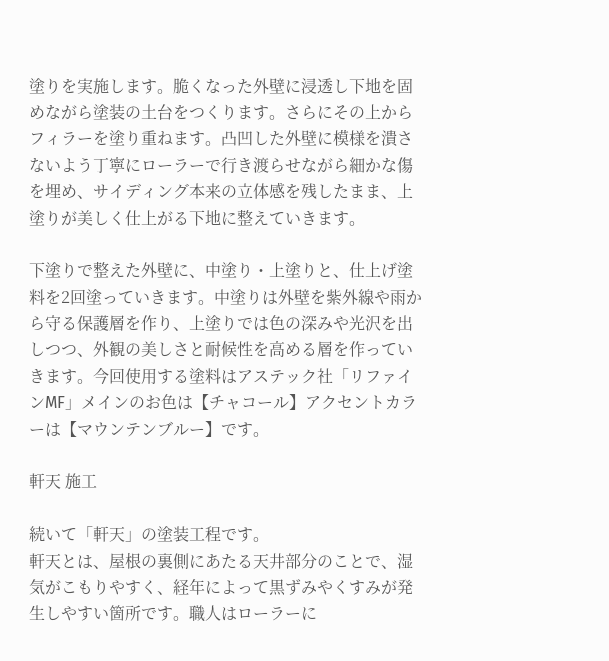塗りを実施します。脆くなった外壁に浸透し下地を固めながら塗装の土台をつくります。さらにその上からフィラーを塗り重ねます。凸凹した外壁に模様を潰さないよう丁寧にローラーで行き渡らせながら細かな傷を埋め、サイディング本来の立体感を残したまま、上塗りが美しく仕上がる下地に整えていきます。

下塗りで整えた外壁に、中塗り・上塗りと、仕上げ塗料を2回塗っていきます。中塗りは外壁を紫外線や雨から守る保護層を作り、上塗りでは色の深みや光沢を出しつつ、外観の美しさと耐候性を高める層を作っていきます。今回使用する塗料はアステック社「リファインMF」メインのお色は【チャコール】アクセントカラーは【マウンテンブルー】です。

軒天 施工

続いて「軒天」の塗装工程です。
軒天とは、屋根の裏側にあたる天井部分のことで、湿気がこもりやすく、経年によって黒ずみやくすみが発生しやすい箇所です。職人はローラーに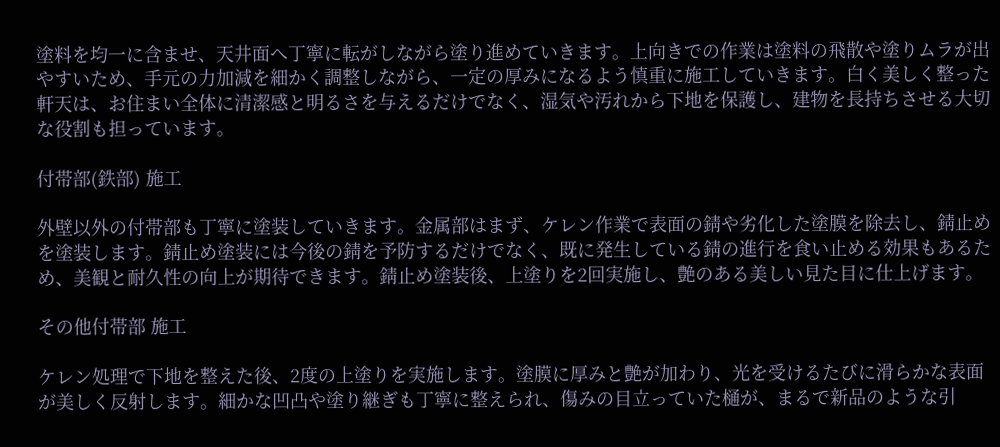塗料を均一に含ませ、天井面へ丁寧に転がしながら塗り進めていきます。上向きでの作業は塗料の飛散や塗りムラが出やすいため、手元の力加減を細かく調整しながら、一定の厚みになるよう慎重に施工していきます。白く美しく整った軒天は、お住まい全体に清潔感と明るさを与えるだけでなく、湿気や汚れから下地を保護し、建物を長持ちさせる大切な役割も担っています。

付帯部(鉄部) 施工

外壁以外の付帯部も丁寧に塗装していきます。金属部はまず、ケレン作業で表面の錆や劣化した塗膜を除去し、錆止めを塗装します。錆止め塗装には今後の錆を予防するだけでなく、既に発生している錆の進行を食い止める効果もあるため、美観と耐久性の向上が期待できます。錆止め塗装後、上塗りを2回実施し、艶のある美しい見た目に仕上げます。

その他付帯部 施工

ケレン処理で下地を整えた後、2度の上塗りを実施します。塗膜に厚みと艶が加わり、光を受けるたびに滑らかな表面が美しく反射します。細かな凹凸や塗り継ぎも丁寧に整えられ、傷みの目立っていた樋が、まるで新品のような引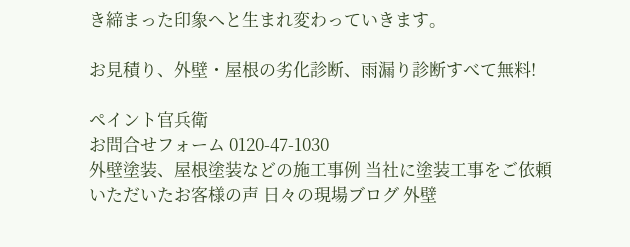き締まった印象へと生まれ変わっていきます。

お見積り、外壁・屋根の劣化診断、雨漏り診断すべて無料!

ペイント官兵衛
お問合せフォーム 0120-47-1030
外壁塗装、屋根塗装などの施工事例 当社に塗装工事をご依頼いただいたお客様の声 日々の現場ブログ 外壁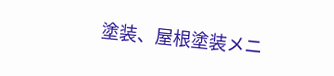塗装、屋根塗装メニ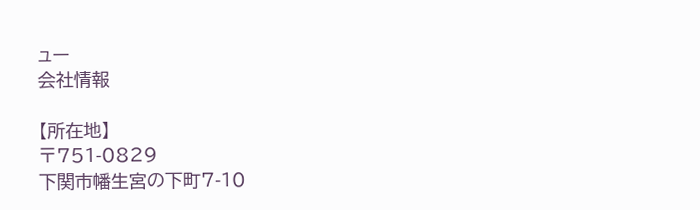ュー
会社情報

【所在地】
〒751-0829
下関市幡生宮の下町7-10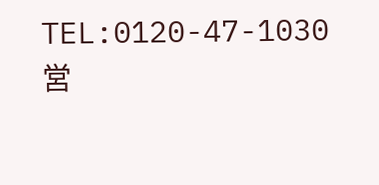TEL:0120-47-1030
営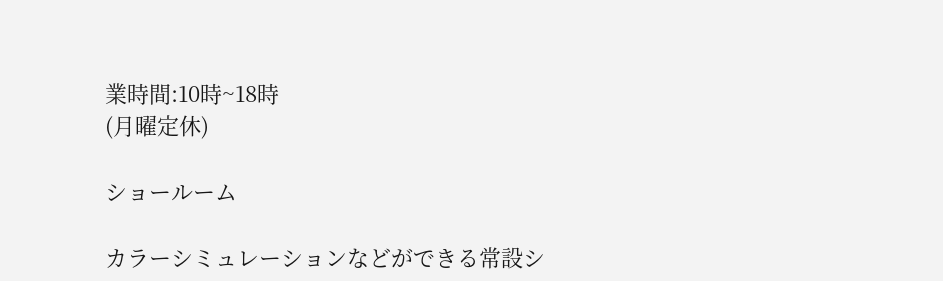業時間:10時~18時
(月曜定休)

ショールーム

カラーシミュレーションなどができる常設シ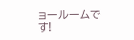ョールームです!